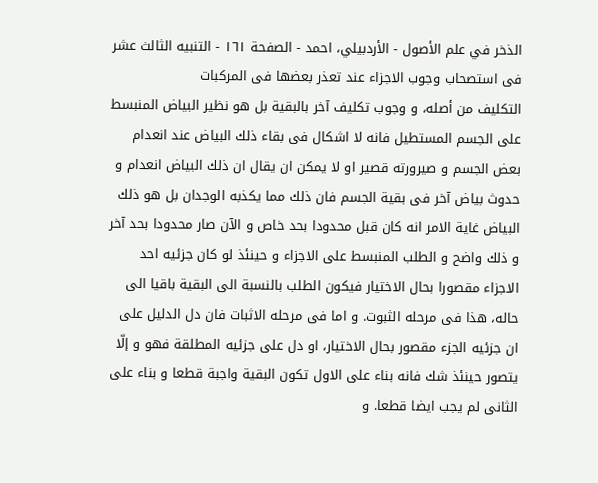الذخر في علم الأصول - الأردبيلي، احمد - الصفحة ١٦١ - التنبيه الثالث عشر فى استصحاب وجوب الاجزاء عند تعذر بعضها فى المركبات
التكليف من أصله، و وجوب تكليف آخر بالبقية بل هو نظير البياض المنبسط على الجسم المستطيل فانه لا اشكال فى بقاء ذلك البياض عند انعدام بعض الجسم و صيرورته قصير او لا يمكن ان يقال ان ذلك البياض انعدام و حدوث بياض آخر فى بقية الجسم فان ذلك مما يكذبه الوجدان بل هو ذلك البياض غاية الامر انه كان قبل محدودا بحد خاص و الآن صار محدودا بحد آخر و ذلك واضح و الطلب المنبسط على الاجزاء و حينئذ لو كان جزئيه احد الاجزاء مقصورا بحال الاختيار فيكون الطلب بالنسبة الى البقية باقيا الى حاله، هذا فى مرحله الثبوت. و اما فى مرحله الاثبات فان دل الدليل على ان جزئيه الجزء مقصور بحال الاختيار، او دل على جزئيه المطلقة فهو و إلّا يتصور حينئذ شك فانه بناء على الاول تكون البقية واجبة قطعا و بناء على الثانى لم يجب ايضا قطعا. و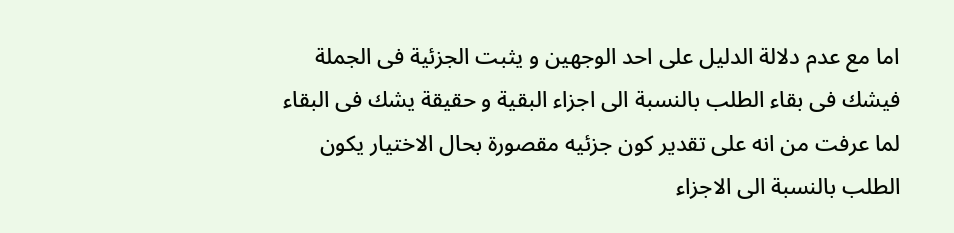اما مع عدم دلالة الدليل على احد الوجهين و يثبت الجزئية فى الجملة فيشك فى بقاء الطلب بالنسبة الى اجزاء البقية و حقيقة يشك فى البقاء لما عرفت من انه على تقدير كون جزئيه مقصورة بحال الاختيار يكون الطلب بالنسبة الى الاجزاء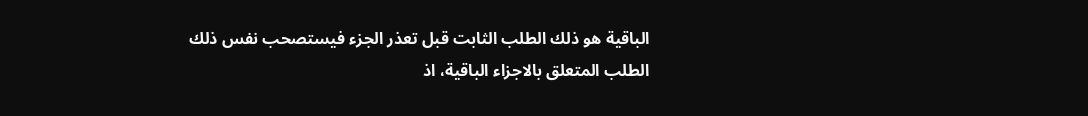الباقية هو ذلك الطلب الثابت قبل تعذر الجزء فيستصحب نفس ذلك الطلب المتعلق بالاجزاء الباقية، اذ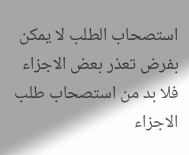استصحاب الطلب لا يمكن بفرض تعذر بعض الاجزاء فلا بد من استصحاب طلب الاجزاء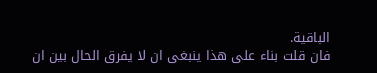الباقية.
فان قلت بناء على هذا ينبغى ان لا يفرق الحال بين ان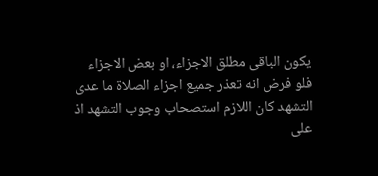يكون الباقى مطلق الاجزاء، او بعض الاجزاء فلو فرض انه تعذر جميع اجزاء الصلاة ما عدى التشهد كان اللازم استصحاب وجوب التشهد اذ على